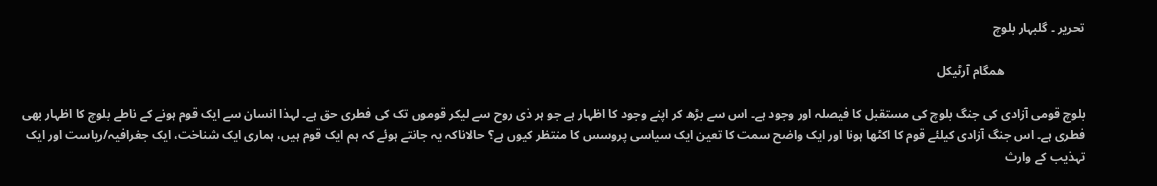تحریر ۔ گلبہار بلوچ

                          ھمگام آرٹیکل

بلوچ قومی آزادی کی جنگ بلوچ کی مستقبل کا فيصلہ اور وجود ہے۔ اس سے بڑھ کر اپنے وجود کا اظہار ہے جو ہر ذی روح سے ليکر قوموں تک کی فطری حق ہے۔ لہذا انسان سے ايک قوم ہونے کے ناطے بلوچ کا اظہار بهی فطری ہے۔ اس جنگ آزادی کيلئے قوم کا اکٹها ہونا اور ايک واضح سمت کا تعين ايک سياسی پروسس کا منتظر کيوں ہے؟ حالاناکہ يہ جانتے ہوئے کہ ہم ايک قوم ہيں، ہماری ايک شناخت، ايک جغرافيہ/رياست اور ايک تہذيب کے وارث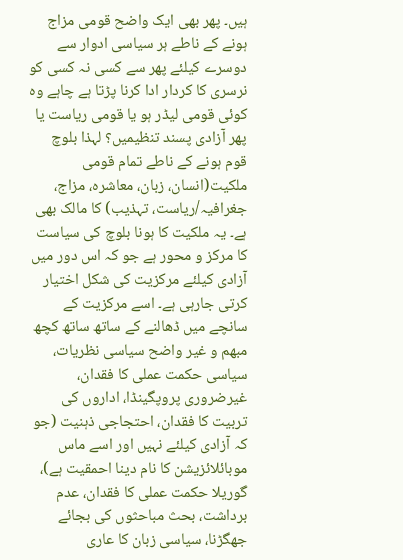ہيں۔ پهر بهی ايک واضح قومی مزاج ہونے کے ناطے ہر سياسی ادوار سے دوسرے کيلئے پهر سے کسی نہ کسی کو نرسری کا کردار ادا کرنا پڑتا ہے چاہے وه کوئی قومی ليڈر ہو يا قومی رياست يا پهر آزادی پسند تنظيميں؟ لہذا بلوچ قوم ہونے کے ناطے تمام قومی ملکيت(انسان، زبان، معاشره، مزاج، جغرافيہ/رياست، تہذيب) کا مالک بهی ہے۔ يہ ملکيت کا ہونا بلوچ کی سياست کا مرکز و محور ہے جو کہ اس دور ميں آزادی کيلئے مرکزيت کی شکل اختيار کرتی جارہی ہے۔ اسے مرکزيت کے سانچے ميں ڈهالنے کے ساتھ ساتھ کچھ مبهم و غير واضح سياسی نظريات، سياسی حکمت عملی کا فقدان، غيرضروری پروپگينڈا، اداروں کی تربيت کا فقدان، احتجاجی ذہنيت (جو کہ آزادی کيلئے نہيں اور اسے ماس موبائلائزيشن کا نام دينا احمقيت ہے)، گوريلا حکمت عملی کا فقدان، عدم برداشت، بحث مباحثوں کی بجائے جهگڑنا، سياسی زبان کا عاری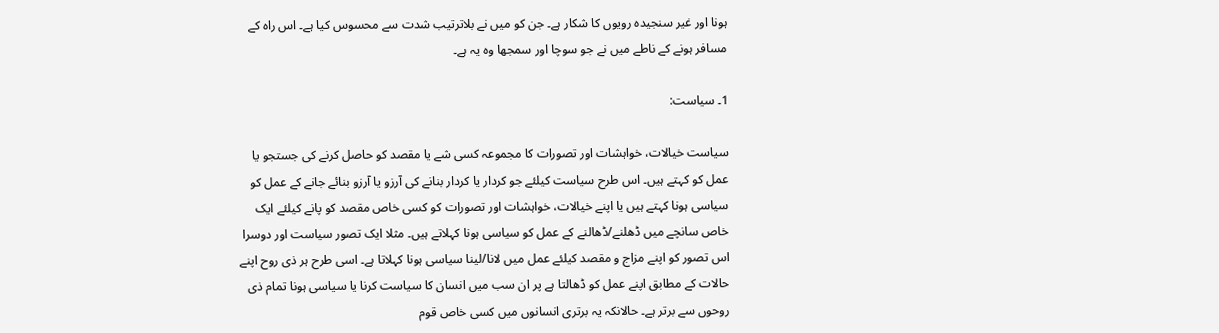ہونا اور غير سنجيده رويوں کا شکار ہے۔ جن کو ميں نے بلاترتيب شدت سے محسوس کيا ہے۔ اس راه کے مسافر ہونے کے ناطے ميں نے جو سوچا اور سمجها وه يہ ہے۔

1۔ سياست:

سياست خيالات، خواہشات اور تصورات کا مجموعہ کسی شے يا مقصد کو حاصل کرنے کی جستجو يا عمل کو کہتے ہيں۔ اس طرح سياست کيلئے جو کردار يا کردار بنانے کی آرزو يا آرزو بنائے جانے کے عمل کو سياسی ہونا کہتے ہيں يا اپنے خيالات، خواہشات اور تصورات کو کسی خاص مقصد کو پانے کيلئے ايک خاص سانچے ميں ڈهلنے/ڈهالنے کے عمل کو سياسی ہونا کہلاتے ہيں۔ مثلا ايک تصور سياست اور دوسرا اس تصور کو اپنے مزاج و مقصد کيلئے عمل ميں لانا/لينا سياسی ہونا کہلاتا ہے۔ اسی طرح ہر ذی روح اپنے حالات کے مطابق اپنے عمل کو ڈهالتا ہے پر ان سب ميں انسان کا سياست کرنا يا سياسی ہونا تمام ذی روحوں سے برتر ہے۔ حالانکہ يہ برتری انسانوں ميں کسی خاص قوم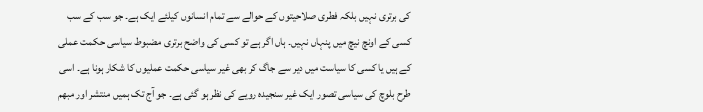کی برتری نہيں بلکہ فطری صلاحيتوں کے حوالے سے تمام انسانوں کيلئے ايک ہے۔ جو سب کے سب کسی کے اونچ نيچ ميں پنہاں نہيں۔ ہاں اگر ہے تو کسی کی واضح برتری مضبوط سياسی حکمت عملی کے ہيں يا کسی کا سياست ميں دير سے جاگ کر بهی غير سياسی حکمت عمليوں کا شکار ہونا ہے۔ اسی طرح بلوچ کی سياسی تصور ايک غير سنجيده رويے کی نظر ہو گئی ہے۔ جو آج تک ہميں منتشر اور مبهم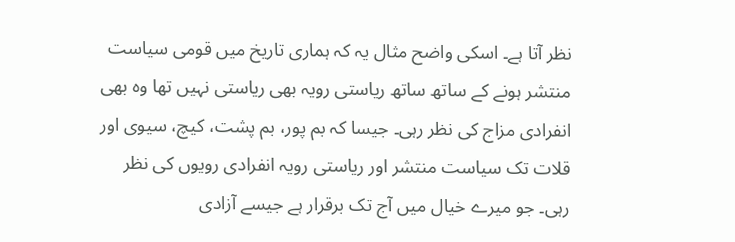نظر آتا ہے۔ اسکی واضح مثال يہ کہ ہماری تاريخ ميں قومی سياست منتشر ہونے کے ساتھ ساتھ رياستی رويہ بھی رياستی نہيں تها وه بهی انفرادی مزاج کی نظر رہی۔ جيسا کہ بم پور، بم پشت، کيچ، سيوی اور قلات تک سياست منتشر اور رياستی رويہ انفرادی رويوں کی نظر رہی۔ جو ميرے خيال ميں آج تک برقرار ہے جيسے آزادی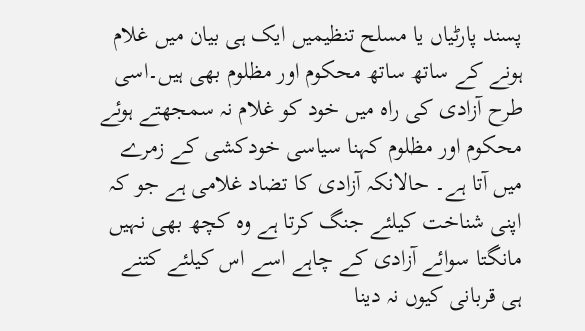پسند پارٹياں يا مسلح تنظيميں ايک ہی بيان ميں غلام ہونے کے ساتھ ساتھ محکوم اور مظلوم بهی ہيں۔اسی طرح آزادی کی راه ميں خود کو غلام نہ سمجهتے ہوئے محکوم اور مظلوم کہنا سياسی خودکشی کے زمرے ميں آتا ہے۔ حالانکہ آزادی کا تضاد غلامی ہے جو کہ اپنی شناخت کيلئے جنگ کرتا ہے وه کچھ بهی نہيں مانگتا سوائے آزادی کے چاہے اسے اس کيلئے کتنے ہی قربانی کيوں نہ دينا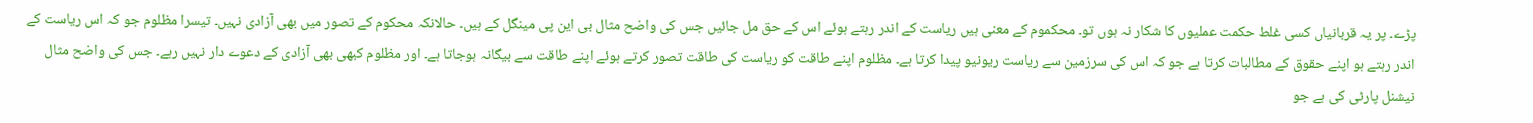پڑے۔ پر يہ قربانياں کسی غلط حکمت عمليوں کا شکار نہ ہوں تو۔ محکموم کے معنی ہيں رياست کے اندر رہتے ہوئے اس کے حق مل جائيں جس کی واضح مثال بی اين پی مينگل کے ہيں۔ حالانکہ محکوم کے تصور ميں بهی آزادی نہيں۔ تيسرا مظلوم جو کہ اس رياست کے اندر رہتے ہو اپنے حقوق کے مطالبات کرتا ہے جو کہ اس کی سرزمين سے رياست ريونيو پيدا کرتا ہے۔ مظلوم اپنے طاقت کو رياست کی طاقت تصور کرتے ہوئے اپنے طاقت سے بيگانہ ہوجاتا ہے۔ اور مظلوم کبهی بهی آزادی کے دعوے دار نہيں رہے۔ جس کی واضح مثال نيشنل پارٹی کی ہے جو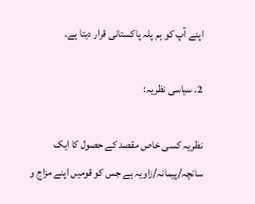اپنے آپ کو ہم پلہ پاکستانی قرار ديتا ہے۔

2. سیاسی نظریہ:

نظريہ کسی خاص مقصد کے حصول کا ايک سانچہ/پيمانہ/زاويہ ہے جس کو قوميں اپنے مزاج و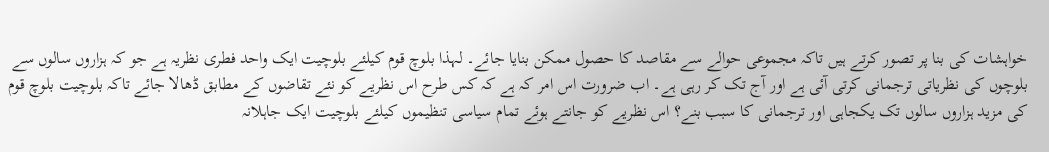خواہشات کی بنا پر تصور کرتے ہيں تاکہ مجموعی حوالے سے مقاصد کا حصول ممکن بنايا جائے۔ لہذا بلوچ قوم کيلئے بلوچيت ايک واحد فطری نظريہ ہے جو کہ ہزاروں سالوں سے بلوچوں کی نظرياتی ترجمانی کرتی آئی ہے اور آج تک کر رہی ہے۔ اب ضرورت اس امر کہ ہے کہ کس طرح اس نظريے کو نئے تقاضوں کے مطابق ڈهالا جائے تاکہ بلوچيت بلوچ قوم کی مزيد ہزاروں سالوں تک يکجاہی اور ترجمانی کا سبب بنے؟ اس نظريے کو جانتے ہوئے تمام سياسی تنظيموں کيلئے بلوچيت ايک جاہلانہ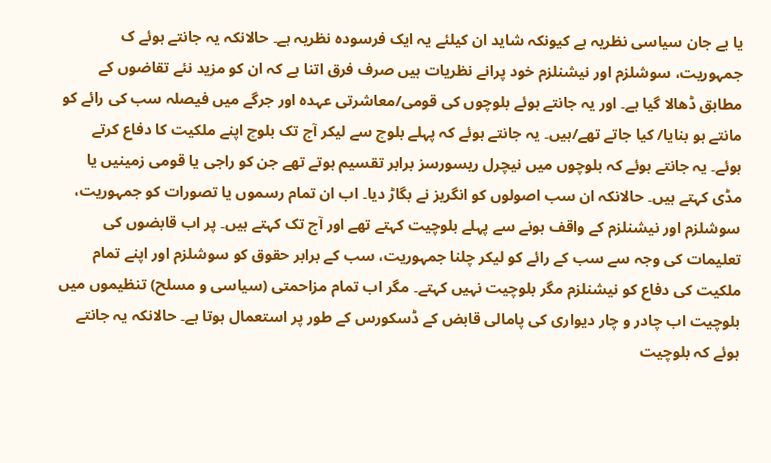يا بے جان سياسی نظريہ ہے کيونکہ شايد ان کيلئے يہ ايک فرسوده نظريہ ہے۔ حالانکہ يہ جانتے ہوئے ک جمہوريت، سوشلزم اور نيشنلزم خود پرانے نظريات ہيں صرف فرق اتنا ہے کہ ان کو مزيد نئے تقاضوں کے مطابق ڈهالا گيا ہے۔ اور يہ جانتے ہوئے بلوچوں کی قومی/معاشرتی عہده اور جرگے ميں فيصلہ سب کی رائے کو مانتے ہو بنايا/ کيا جاتے تهے/ہيں۔ يہ جانتے ہوئے کہ پہلے بلوچ سے ليکر آج تک بلوچ اپنے ملکيت کا دفاع کرتے ہوئے۔ يہ جانتے ہوئے کہ بلوچوں ميں نيچرل ريسورسز برابر تقسيم ہوتے تهے جن کو راجی يا قومی زمينيں يا مڈی کہتے ہيں۔ حالانکہ ان سب اصولوں کو انگريز نے بگاڑ ديا۔ اب ان تمام رسموں يا تصورات کو جمہوريت، سوشلزم اور نيشنلزم کے واقف ہونے سے پہلے بلوچيت کہتے تهے اور آج تک کہتے ہيں۔ پر اب قابضوں کی تعليمات کی وجہ سے سب کے رائے کو ليکر چلنا جمہوريت، سب کے برابر حقوق کو سوشلزم اور اپنے تمام ملکيت کی دفاع کو نيشنلزم مگر بلوچيت نہيں کہتے۔ مگر اب تمام مزاحمتی (سياسی و مسلح) تنظيموں ميں بلوچيت اب چادر و چار ديواری کی پامالی قابض کے ڈسکورس کے طور پر استعمال ہوتا ہے۔ حالانکہ يہ جانتے ہوئے کہ بلوچيت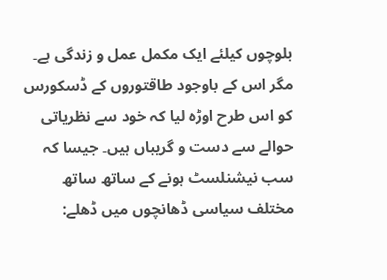بلوچوں کيلئے ايک مکمل عمل و زندگی ہے۔ مگر اس کے باوجود طاقتوروں کے ڈسکورس کو اس طرح اوڑه ليا کہ خود سے نظرياتی حوالے سے دست و گريباں ہيں۔ جيسا کہ سب نيشنلسٹ ہونے کے ساتھ ساتھ مختلف سياسی ڈهانچوں ميں ڈهلے: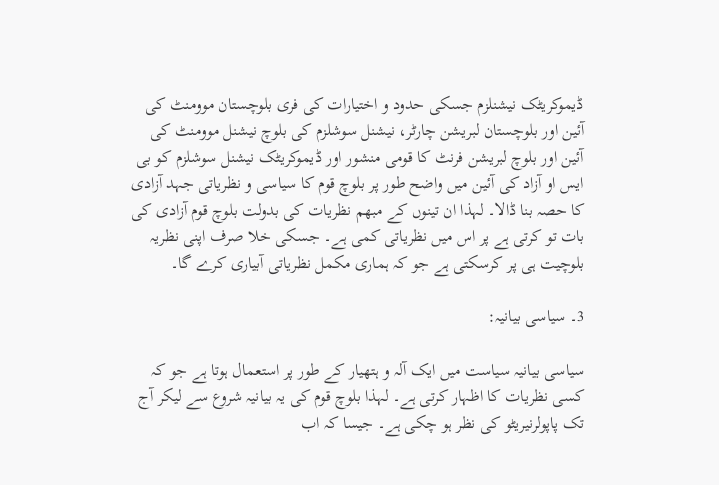ڈيموکريٹک نيشنلزم جسکی حدود و اختيارات کی فری بلوچستان موومنٹ کی آئين اور بلوچستان لبريشن چارٹر، نيشنل سوشلزم کی بلوچ نيشنل موومنٹ کی آئين اور بلوچ لبريشن فرنٹ کا قومی منشور اور ڈيموکريٹک نيشنل سوشلزم کو بی ايس او آزاد کی آئين ميں واضح طور پر بلوچ قوم کا سياسی و نظرياتی جہد آزادی کا حصہ بنا ڈالا۔ لہذا ان تينوں کے مبهم نظريات کی بدولت بلوچ قوم آزادی کی بات تو کرتی ہے پر اس ميں نظرياتی کمی ہے۔ جسکی خلا صرف اپنی نظريہ بلوچيت ہی پر کرسکتی ہے جو کہ ہماری مکمل نظرياتی آبياری کرے گا۔

3۔ سیاسی بیانیہ:

سياسی بيانيہ سياست ميں ايک آلہ و ہتهيار کے طور پر استعمال ہوتا ہے جو کہ کسی نظريات کا اظہار کرتی ہے۔ لہذا بلوچ قوم کی يہ بيانيہ شروع سے ليکر آج تک پاپولرنيريٹو کی نظر ہو چکی ہے۔ جيسا کہ اب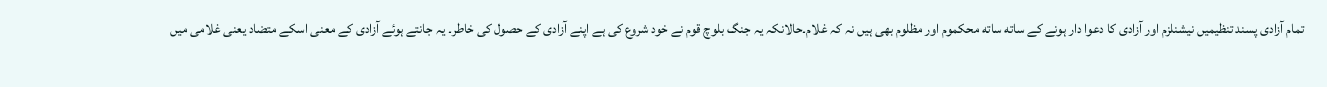تمام آزادی پسند تنظيميں نيشنلزم اور آزادی کا دعوا دار ہونے کے ساته ساته محکموم اور مظلوم بهی ہيں نہ کہ غلام۔حالانکہ يہ جنگ بلوچ قوم نے خود شروع کی ہے اپنے آزادی کے حصول کی خاطر۔ يہ جانتے ہوئے آزادی کے معنی اسکے متضاد يعنی غلامی ميں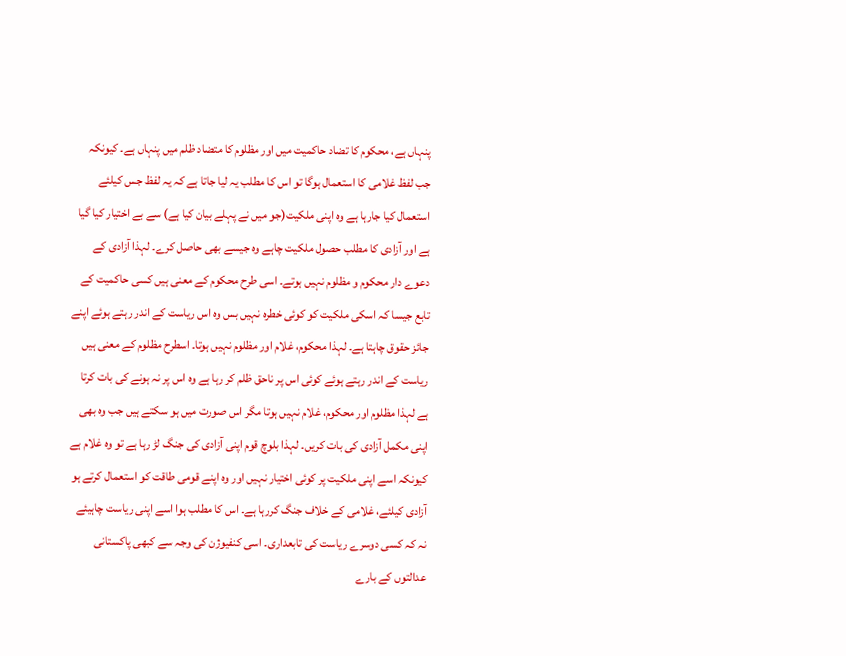پنہاں ہے، محکوم کا تضاد حاکميت ميں اور مظلوم کا متضاد ظلم ميں پنہاں ہے۔ کيونکہ جب لفظ غلامی کا استعمال ہوگا تو اس کا مطلب يہ ليا جاتا ہے کہ يہ لفظ جس کيلئے استعمال کيا جارہا ہے وه اپنی ملکيت(جو ميں نے پہلے بيان کيا ہے) سے بے اختيار کيا گيا ہے اور آزادی کا مطلب حصول ملکيت چاہے وه جيسے بهی حاصل کرے۔ لہذا آزادی کے دعوے دار محکوم و مظلوم نہيں ہوتے۔ اسی طرح محکوم کے معنی ہيں کسی حاکميت کے تابع جيسا کہ اسکی ملکيت کو کوئی خطره نہيں بس وه اس رياست کے اندر رہتے ہوئے اپنے جائز حقوق چاہتا ہے۔ لہذا محکوم، غلام اور مظلوم نہيں ہوتا۔ اسطرح مظلوم کے معنی ہيں رياست کے اندر رہتے ہوئے کوئی اس پر ناحق ظلم کر رہا ہے وه اس پر نہ ہونے کی بات کرتا ہے لہذا مظلوم اور محکوم، غلام نہيں ہوتا مگر اس صورت ميں ہو سکتے ہيں جب وه بهی اپنی مکمل آزادی کی بات کريں۔ لہذا بلوچ قوم اپنی آزادی کی جنگ لڑ رہا ہے تو وه غلام ہے کيونکہ اسے اپنی ملکيت پر کوئی اختيار نہيں اور وه اپنے قومی طاقت کو استعمال کرتے ہو آزادی کيلئے، غلامی کے خلاف جنگ کررہا ہے۔ اس کا مطلب ہوا اسے اپنی رياست چاہيئے نہ کہ کسی دوسرے رياست کی تابعداری۔ اسی کنفيوژن کی وجہ سے کبهی پاکستانی عدالتوں کے بارے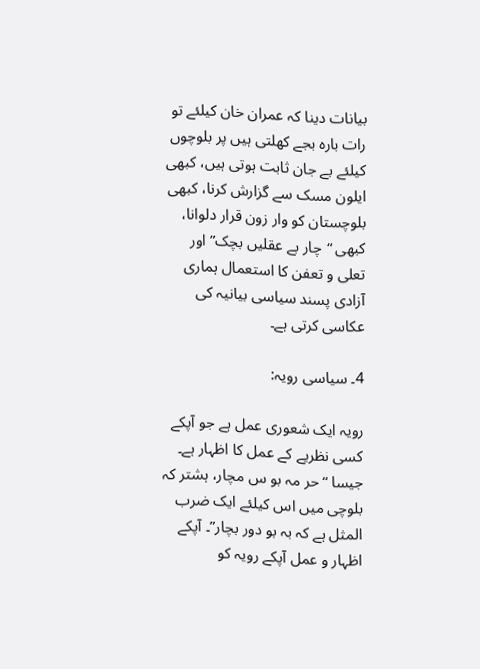بيانات دينا کہ عمران خان کيلئے تو رات باره بجے کهلتی ہيں پر بلوچوں کيلئے بے جان ثابت ہوتی ہيں، کبهی ايلون مسک سے گزارش کرنا، کبهی بلوچستان کو وار زون قرار دلوانا، کبهی “چار بے عقليں بچک” اور تعلی و تعفن کا استعمال ہماری آزادی پسند سياسی بيانيہ کی عکاسی کرتی ہے۔

4۔ سیاسی رویہ:

رويہ ايک شعوری عمل ہے جو آپکے کسی نظريے کے عمل کا اظہار ہے۔ جيسا “حر مہ بو س مچار، ہشتر کہ بلوچی ميں اس کيلئے ايک ضرب المثل ہے کہ بہ بو دور بچار”۔ آپکے اظہار و عمل آپکے رويہ کو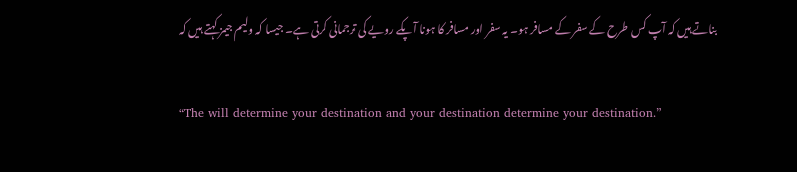بناتے ہيں کہ آپ کس طرح کے سفر کے مسافر ہو۔ يہ سفر اور مسافر کا ہونا آپکے رويے کی ترجمانی کرتی ہے۔ جيسا کہ وليم جيمز کہتے ہيں کہ

“The will determine your destination and your destination determine your destination.”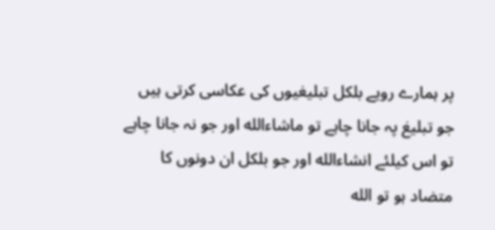پر ہمارے رويے بلکل تبليغيوں کی عکاسی کرتی ہيں جو تبليغ پہ جانا چاہے تو ماشاءالله اور جو نہ جانا چاہے تو اس کيلئے انشاءالله اور جو بلکل ان دونوں کا متضاد ہو تو الله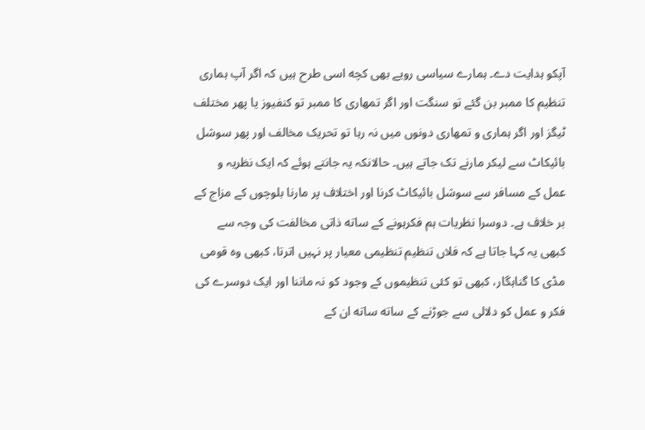آپکو ہدايت دے۔ ہمارے سياسی رويے بهی کچه اسی طرح ہيں کہ اگر آپ ہماری تنظيم کا ممبر بن گئے تو سنگت اور اگر تمهاری کا ممبر تو کنفيوز يا پهر مختلف ٹيگز اور اگر ہماری و تمهاری دونوں ميں نہ رہا تو تحريک مخالف اور پهر سوشل بائيکاٹ سے ليکر مارنے تک جاتے ہيں۔ حالانکہ يہ جانتے ہوئے کہ ايک نظريہ و عمل کے مسافر سے سوشل بائيکاٹ کرنا اور اختلاف پر مارنا بلوچوں کے مزاج کے بر خلاف ہے۔ دوسرا نظريات ہم فکرہونے کے ساته ذاتی مخالفت کی وجہ سے کبهی يہ کہا جاتا ہے کہ فلاں تنظيم تنظيمی معيار پر نہيں اترتا، کبهی وه قومی مڈی کا گناہگار، کبهی تو کئی تنظيموں کے وجود کو نہ ماننا اور ايک دوسرے کی فکر و عمل کو دلالی سے جوڑنے کے ساته ساته ان کے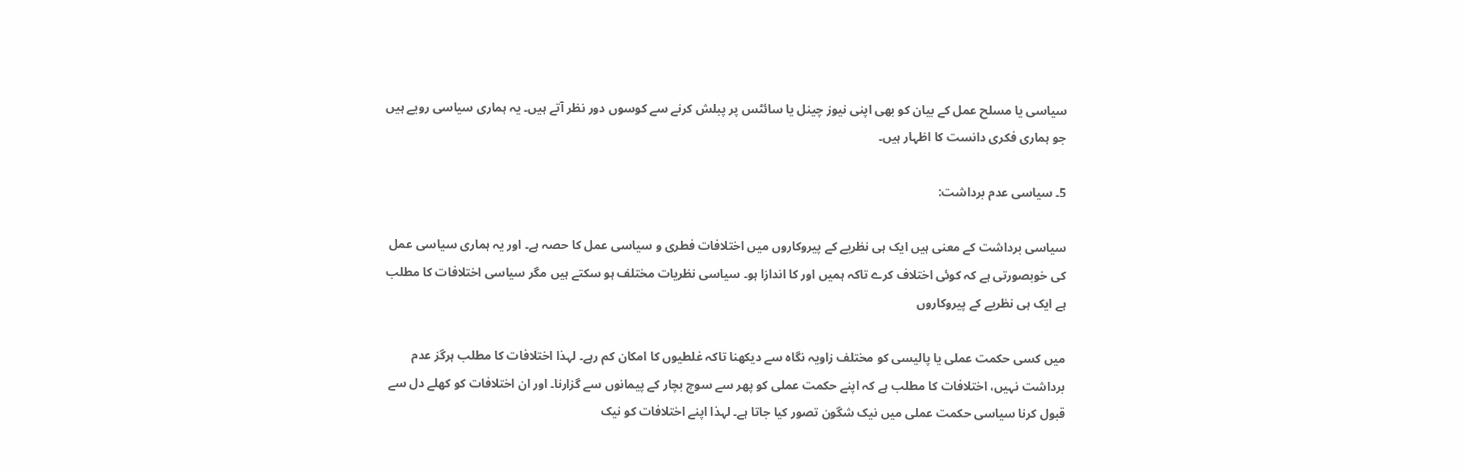سياسی يا مسلح عمل کے بيان کو بهی اپنی نيوز چينل يا سائٹس پر پبلش کرنے سے کوسوں دور نظر آتے ہيں۔ يہ ہماری سياسی رويے ہيں جو ہماری فکری دانست کا اظہار ہيں۔

5۔ سياسی عدم برداشت:

سياسی برداشت کے معنی ہيں ايک ہی نظريے کے پيروکاروں ميں اختلافات فطری و سياسی عمل کا حصہ ہے۔ اور يہ ہماری سياسی عمل کی خوبصورتی ہے کہ کوئی اختلاف کرے تاکہ ہميں اور کا اندازا ہو۔ سياسی نظريات مختلف ہو سکتے ہيں مگر سياسی اختلافات کا مطلب ہے ايک ہی نظريے کے پيروکاروں

ميں کسی حکمت عملی يا پاليسی کو مختلف زاويہ نگاه سے ديکهنا تاکہ غلطيوں کا امکان کم رہے۔ لہذا اختلافات کا مطلب ہرگز عدم برداشت نہيں، اختلافات کا مطلب ہے کہ اپنے حکمت عملی کو پهر سے سوچ بچار کے پيمانوں سے گزارنا۔ اور ان اختلافات کو کهلے دل سے قبول کرنا سياسی حکمت عملی ميں نيک شگون تصور کيا جاتا ہے۔ لہذا اپنے اختلافات کو نيک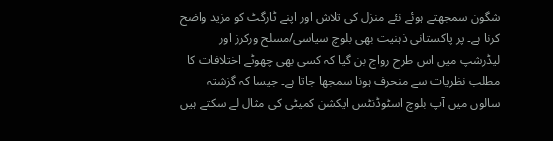شگون سمجهتے ہوئے نئے منزل کی تلاش اور اپنے ٹارگٹ کو مزيد واضح کرنا ہے۔ پر پاکستانی ذہنيت بهی بلوچ سياسی/مسلح ورکرز اور ليڈرشپ ميں اس طرح رواج بن گيا کہ کسی بهی چهوٹے اختلافات کا مطلب نظريات سے منحرف ہونا سمجها جاتا ہے۔ جيسا کہ گزشتہ سالوں ميں آپ بلوچ اسٹوڈنٹس ايکشن کميٹی کی مثال لے سکتے ہيں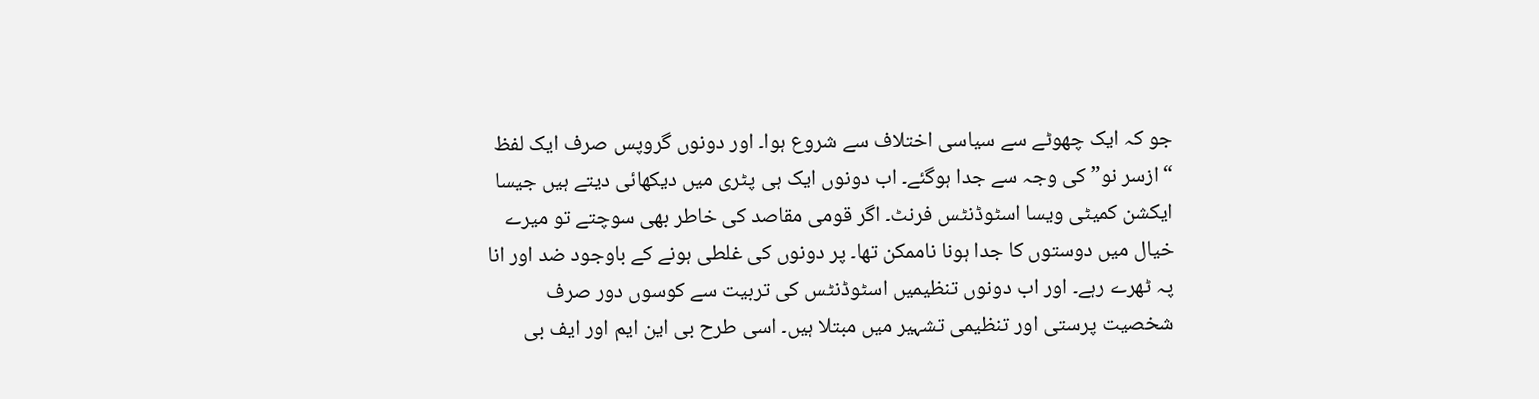جو کہ ايک چهوٹے سے سياسی اختلاف سے شروع ہوا۔ اور دونوں گروپس صرف ايک لفظ “ازسر نو” کی وجہ سے جدا ہوگئے۔ اب دونوں ايک ہی پٹری ميں ديکهائی ديتے ہيں جيسا ايکشن کميٹی ويسا اسٹوڈنٹس فرنٹ۔ اگر قومی مقاصد کی خاطر بهی سوچتے تو ميرے خيال ميں دوستوں کا جدا ہونا ناممکن تها۔ پر دونوں کی غلطی ہونے کے باوجود ضد اور انا پہ ٹهرے رہے۔ اور اب دونوں تنظيميں اسٹوڈنٹس کی تربيت سے کوسوں دور صرف شخصيت پرستی اور تنظيمی تشہير ميں مبتلا ہيں۔ اسی طرح بی اين ايم اور ايف بی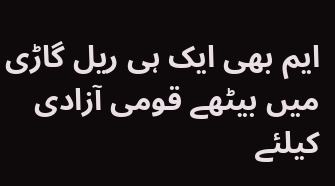ايم بهی ايک ہی ريل گاڑی ميں بيٹهے قومی آزادی کيلئے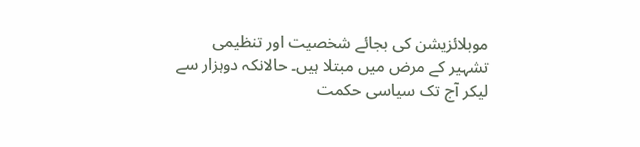موبلائزيشن کی بجائے شخصيت اور تنظيمی تشہير کے مرض ميں مبتلا ہيں۔ حالانکہ دوہزار سے ليکر آج تک سياسی حکمت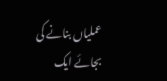عملياں بنانے کی بجائے ايک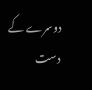دوسرے کے دست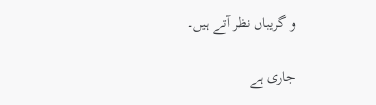و گريباں نظر آتے ہيں۔

جاری ہے